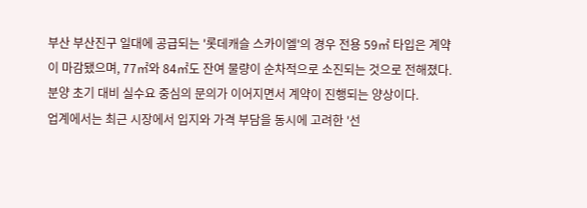부산 부산진구 일대에 공급되는 '롯데캐슬 스카이엘'의 경우 전용 59㎡ 타입은 계약이 마감됐으며, 77㎡와 84㎡도 잔여 물량이 순차적으로 소진되는 것으로 전해졌다. 분양 초기 대비 실수요 중심의 문의가 이어지면서 계약이 진행되는 양상이다.
업계에서는 최근 시장에서 입지와 가격 부담을 동시에 고려한 '선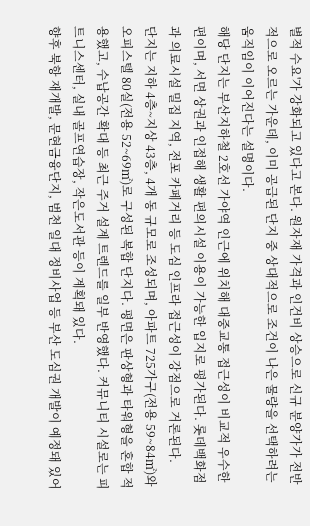별적 수요'가 강화되고 있다고 본다. 원자재 가격과 인건비 상승으로 신규 분양가가 전반적으로 오르는 가운데, 이미 공급된 단지 중 상대적으로 조건이 나은 물량을 선택하려는 움직임이 이어진다는 설명이다.
해당 단지는 부산지하철 2호선 가야역 인근에 위치해 대중교통 접근성이 비교적 우수한 편이며, 서면 상권과 인접해 생활 편의시설 이용이 가능한 입지로 평가된다. 롯데백화점과 의료시설 밀집 지역, 전포 카페거리 등 도심 인프라 접근성이 강점으로 거론된다.
단지는 지하 4층~지상 43층, 4개 동 규모로 조성되며, 아파트 725가구(전용 59~84㎡)와 오피스텔 80실(전용 52~69㎡)로 구성된 복합 단지다. 평면은 판상형과 타워형을 혼합 적용했고, 수납공간 확대 등 최근 주거 설계 트렌드를 일부 반영했다. 커뮤니티 시설로는 피트니스센터, 실내 골프연습장, 작은도서관 등이 계획돼 있다.
향후 북항 재개발, 문현금융단지, 범천 일대 정비사업 등 부산 도심권 개발이 예정돼 있어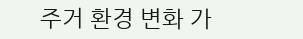주거 환경 변화 가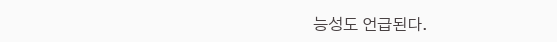능성도 언급된다.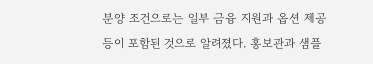분양 조건으로는 일부 금융 지원과 옵션 제공 등이 포함된 것으로 알려졌다. 홍보관과 샘플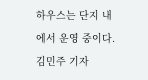하우스는 단지 내에서 운영 중이다.
김민주 기자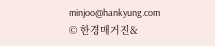minjoo@hankyung.com
© 한경매거진&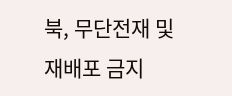북, 무단전재 및 재배포 금지